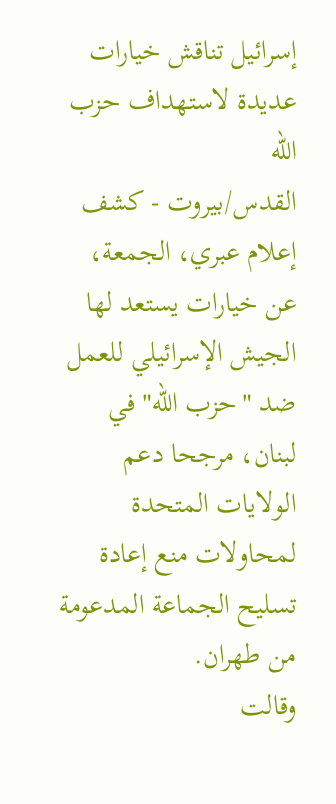إسرائيل تناقش خيارات عديدة لاستهداف حزب الله
القدس/بيروت - كشف إعلام عبري، الجمعة، عن خيارات يستعد لها الجيش الإسرائيلي للعمل ضد "حزب الله" في لبنان، مرجحا دعم الولايات المتحدة لمحاولات منع إعادة تسليح الجماعة المدعومة من طهران.
وقالت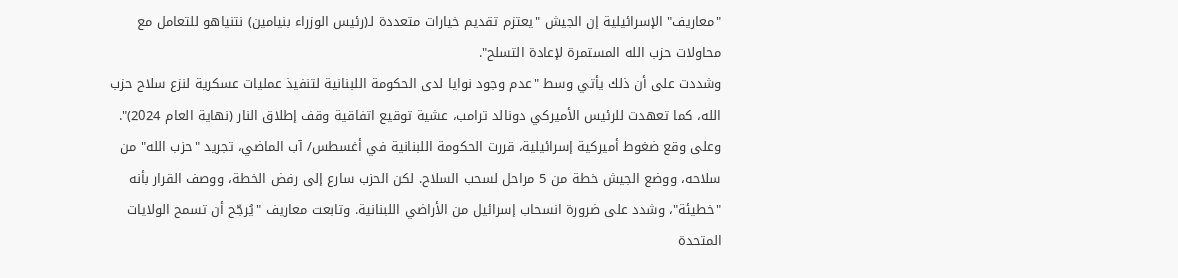"معاريف" الإسرائيلية إن الجيش "يعتزم تقديم خيارات متعددة لـ(رئيس الوزراء بنيامين) نتنياهو للتعامل مع محاولات حزب الله المستمرة لإعادة التسلح".
وشددت على أن ذلك يأتي وسط "عدم وجود نوايا لدى الحكومة اللبنانية لتنفيذ عمليات عسكرية لنزع سلاح حزب الله، كما تعهدت للرئيس الأميركي دونالد ترامب، عشية توقيع اتفاقية وقف إطلاق النار (نهاية العام 2024)".
وعلى وقع ضغوط أميركية إسرائيلية، قررت الحكومة اللبنانية في أغسطس/ آب الماضي، تجريد "حزب الله" من سلاحه، ووضع الجيش خطة من 5 مراحل لسحب السلاح. لكن الحزب سارع إلى رفض الخطة، ووصف القرار بأنه "خطيئة"، وشدد على ضرورة انسحاب إسرائيل من الأراضي اللبنانية. وتابعت معاريف "يُرجّح أن تسمح الولايات المتحدة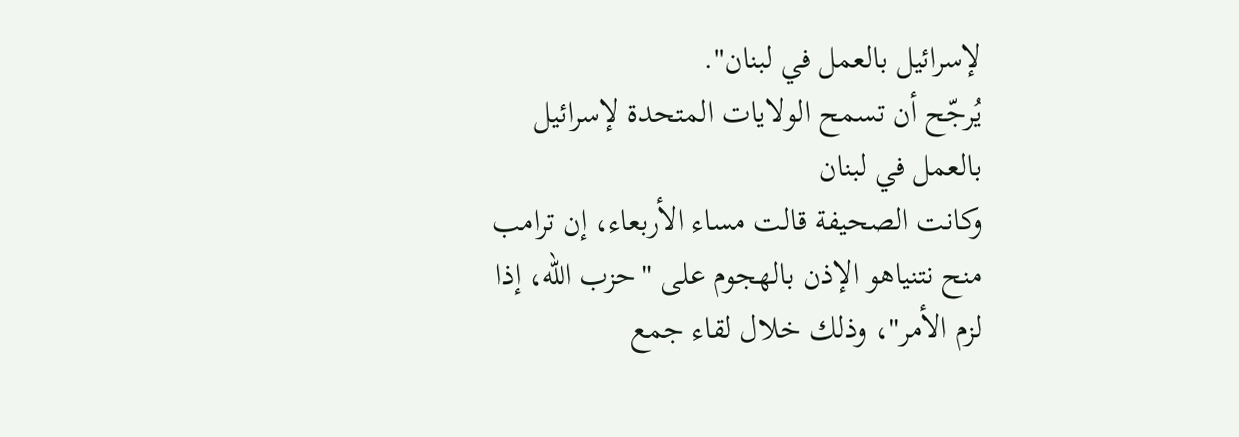لإسرائيل بالعمل في لبنان".
يُرجّح أن تسمح الولايات المتحدة لإسرائيل بالعمل في لبنان
وكانت الصحيفة قالت مساء الأربعاء، إن ترامب منح نتنياهو الإذن بالهجوم على "حزب الله، إذا لزم الأمر"، وذلك خلال لقاء جمع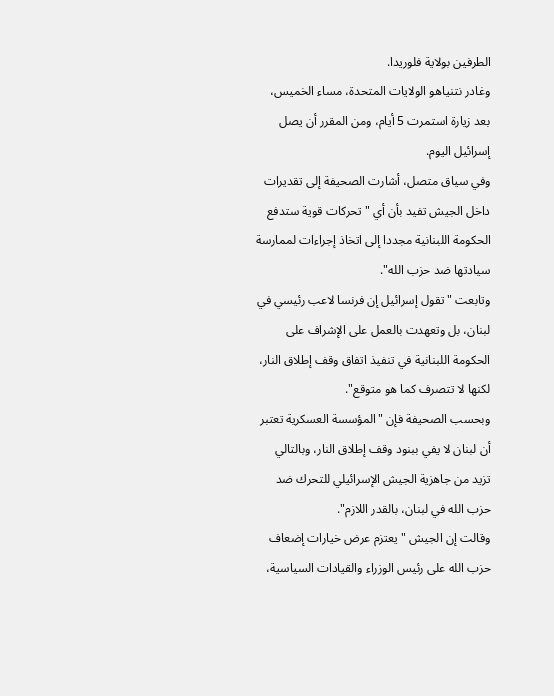الطرفين بولاية فلوريدا.
وغادر نتنياهو الولايات المتحدة، مساء الخميس، بعد زيارة استمرت 5 أيام، ومن المقرر أن يصل إسرائيل اليوم.
وفي سياق متصل، أشارت الصحيفة إلى تقديرات داخل الجيش تفيد بأن أي "تحركات قوية ستدفع الحكومة اللبنانية مجددا إلى اتخاذ إجراءات لممارسة سيادتها ضد حزب الله".
وتابعت "تقول إسرائيل إن فرنسا لاعب رئيسي في لبنان، بل وتعهدت بالعمل على الإشراف على الحكومة اللبنانية في تنفيذ اتفاق وقف إطلاق النار، لكنها لا تتصرف كما هو متوقع".
وبحسب الصحيفة فإن "المؤسسة العسكرية تعتبر أن لبنان لا يفي ببنود وقف إطلاق النار، وبالتالي تزيد من جاهزية الجيش الإسرائيلي للتحرك ضد حزب الله في لبنان، بالقدر اللازم".
وقالت إن الجيش "يعتزم عرض خيارات إضعاف حزب الله على رئيس الوزراء والقيادات السياسية،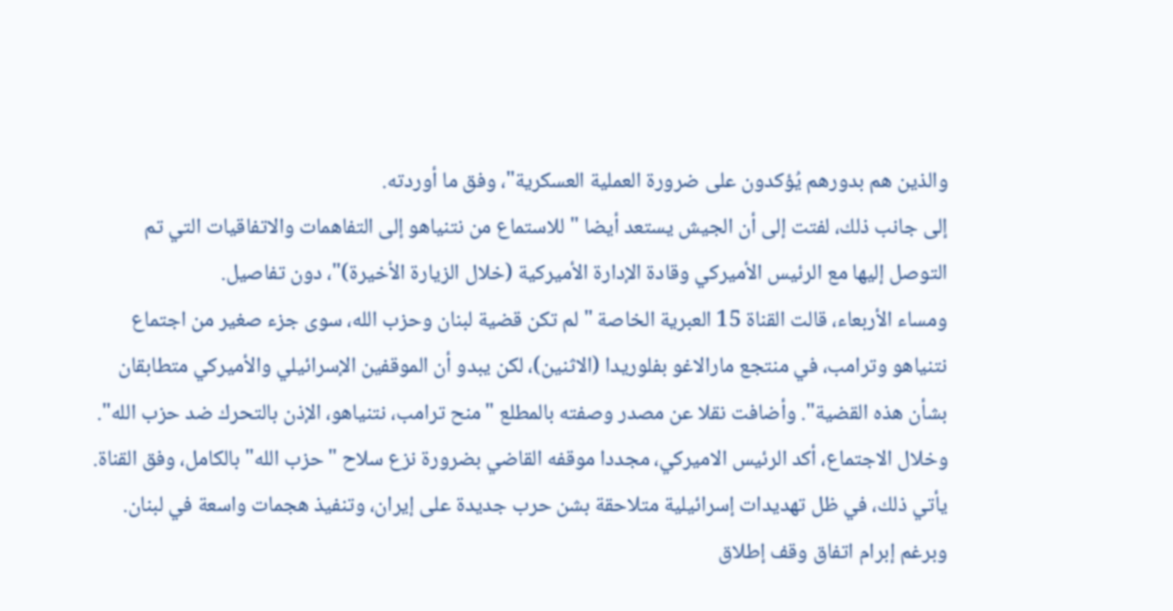والذين هم بدورهم يُؤكدون على ضرورة العملية العسكرية"، وفق ما أوردته.
إلى جانب ذلك، لفتت إلى أن الجيش يستعد أيضا "للاستماع من نتنياهو إلى التفاهمات والاتفاقيات التي تم التوصل إليها مع الرئيس الأميركي وقادة الإدارة الأميركية (خلال الزيارة الأخيرة)"، دون تفاصيل.
ومساء الأربعاء، قالت القناة 15 العبرية الخاصة "لم تكن قضية لبنان وحزب الله، سوى جزء صغير من اجتماع نتنياهو وترامب، في منتجع مارالاغو بفلوريدا (الاثنين)، لكن يبدو أن الموقفين الإسرائيلي والأميركي متطابقان بشأن هذه القضية". وأضافت نقلا عن مصدر وصفته بالمطلع "منح ترامب، نتنياهو، الإذن بالتحرك ضد حزب الله".
وخلال الاجتماع، أكد الرئيس الاميركي، مجددا موقفه القاضي بضرورة نزع سلاح "حزب الله" بالكامل، وفق القناة.
يأتي ذلك، في ظل تهديدات إسرائيلية متلاحقة بشن حرب جديدة على إيران، وتنفيذ هجمات واسعة في لبنان.
وبرغم إبرام اتفاق وقف إطلاق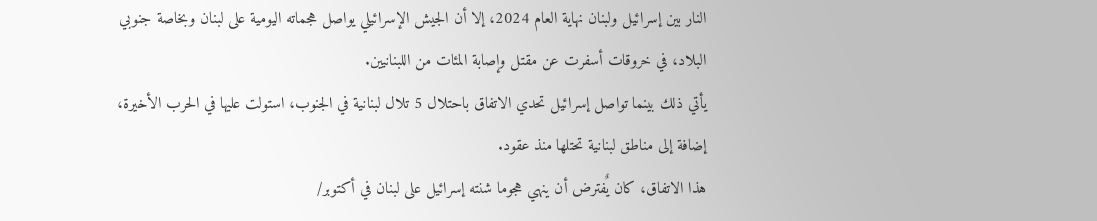النار بين إسرائيل ولبنان نهاية العام 2024، إلا أن الجيش الإسرائيلي يواصل هجماته اليومية على لبنان وبخاصة جنوبي البلاد، في خروقات أسفرت عن مقتل وإصابة المئات من اللبنانيين.
يأتي ذلك بينما تواصل إسرائيل تحدي الاتفاق باحتلال 5 تلال لبنانية في الجنوب، استولت عليها في الحرب الأخيرة، إضافة إلى مناطق لبنانية تحتلها منذ عقود.
هذا الاتفاق، كان يٌفترض أن ينهي هجوما شنته إسرائيل على لبنان في أكتوبر/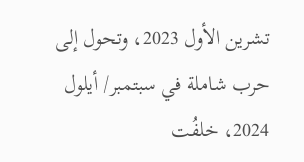تشرين الأول 2023، وتحول إلى حرب شاملة في سبتمبر/ أيلول 2024، خلفُت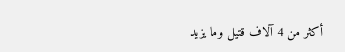أكثر من 4 آلاف قتيل وما يزيد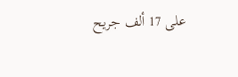على 17 ألف جريح